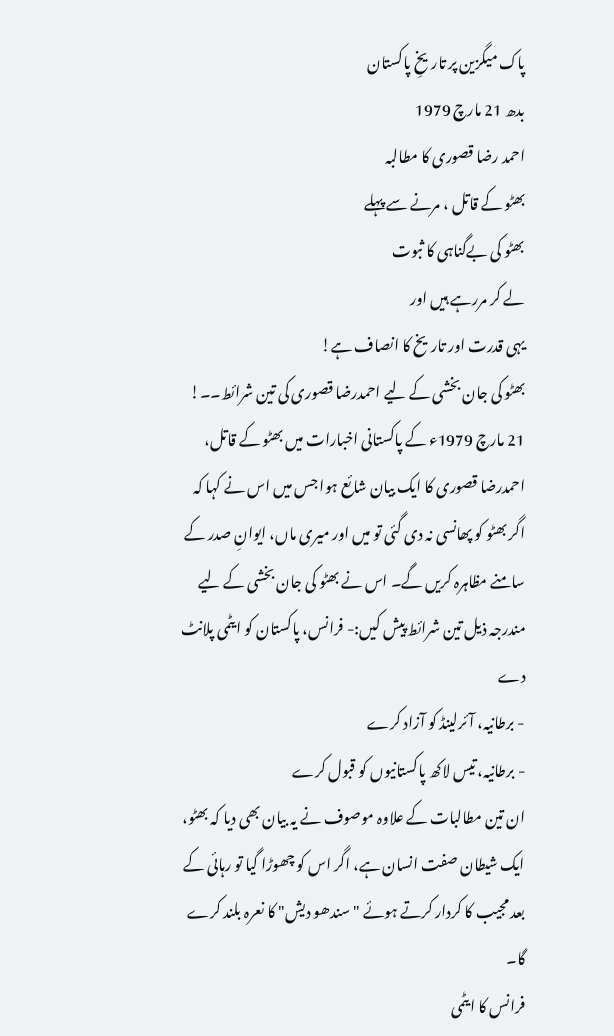پاک میگزین پر تاریخِ پاکستان
بدھ 21 مارچ 1979
احمد رضا قصوری کا مطالبہ
بھٹو کے قاتل ، مرنے سے پہلے
بھٹو کی بےگناہی کا ثبوت
لے کر مررہے ہیں اور
یہی قدرت اور تاریخ کا انصاف ہے!
بھٹو کی جان بخشی کے لیے احمدرضا قصوری کی تین شرائط۔۔!
21 مارچ 1979ء کے پاکستانی اخبارات میں بھٹو کے قاتل، احمدرضا قصوری کا ایک بیان شائع ہوا جس میں اس نے کہا کہ اگر بھٹو کو پھانسی نہ دی گئی تو میں اور میری ماں، ایوانِ صدر کے سامنے مظاہرہ کریں گے۔ اس نے بھٹو کی جان بخشی کے لیے مندرجہ ذیل تین شرائط پیش کیں:- فرانس، پاکستان کو ایٹمی پلانٹ دے
- برطانیہ، آئرلینڈ کو آزاد کرے
- برطانیہ، تیس لاکھ پاکستانیوں کو قبول کرے
ان تین مطالبات کے علاوہ موصوف نے یہ بیان بھی دیا کہ بھٹو، ایک شیطان صفت انسان ہے، اگر اس کو چھوڑا گیا تو رہائی کے بعد مجیب کا کردار کرتے ہوئے "سندھو دیش" کا نعرہ بلند کرے گا۔
فرانس کا ایٹمی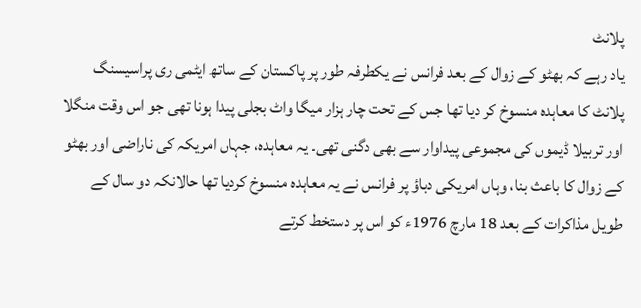پلانٹ
یاد رہے کہ بھٹو کے زوال کے بعد فرانس نے یکطرفہ طور پر پاکستان کے ساتھ ایٹمی ری پراسیسنگ پلانٹ کا معاہدہ منسوخ کر دیا تھا جس کے تحت چار ہزار میگا واٹ بجلی پیدا ہونا تھی جو اس وقت منگلا اور تربیلا ڈیموں کی مجموعی پیداوار سے بھی دگنی تھی۔ یہ معاہدہ، جہاں امریکہ کی ناراضی اور بھٹو کے زوال کا باعث بنا، وہاں امریکی دباؤ پر فرانس نے یہ معاہدہ منسوخ کردیا تھا حالانکہ دو سال کے طویل مذاکرات کے بعد 18 مارچ 1976ء کو اس پر دستخط کرتے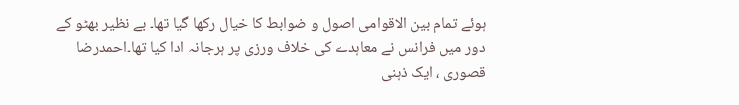ہوئے تمام بین الاقوامی اصول و ضوابط کا خیال رکھا گیا تھا۔ بے نظیر بھٹو کے دور میں فرانس نے معاہدے کی خلاف ورزی پر ہرجانہ ادا کیا تھا۔احمدرضا قصوری ، ایک ذہنی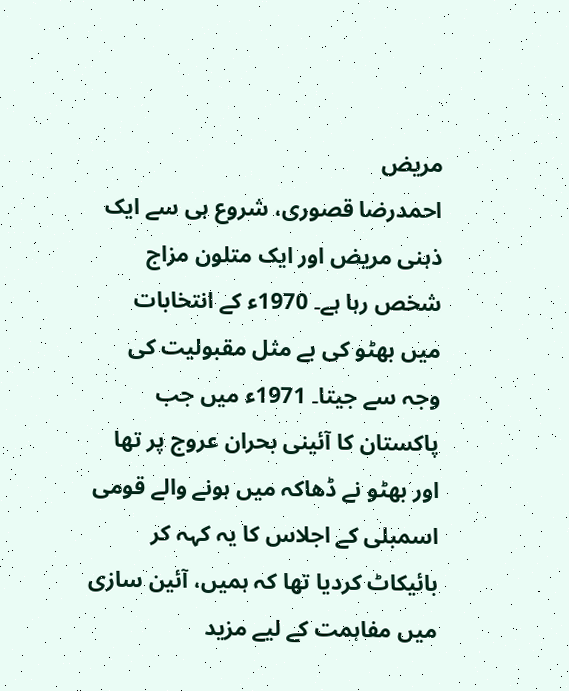مریض
احمدرضا قصوری، شروع ہی سے ایک ذہنی مریض اور ایک متلون مزاج شخص رہا ہے۔ 1970ء کے انتخابات میں بھٹو کی بے مثل مقبولیت کی وجہ سے جیتا۔ 1971ء میں جب پاکستان کا آئینی بحران عروج پر تھا اور بھٹو نے ڈھاکہ میں ہونے والے قومی اسمبلی کے اجلاس کا یہ کہہ کر بائیکاٹ کردیا تھا کہ ہمیں، آئین سازی میں مفاہمت کے لیے مزید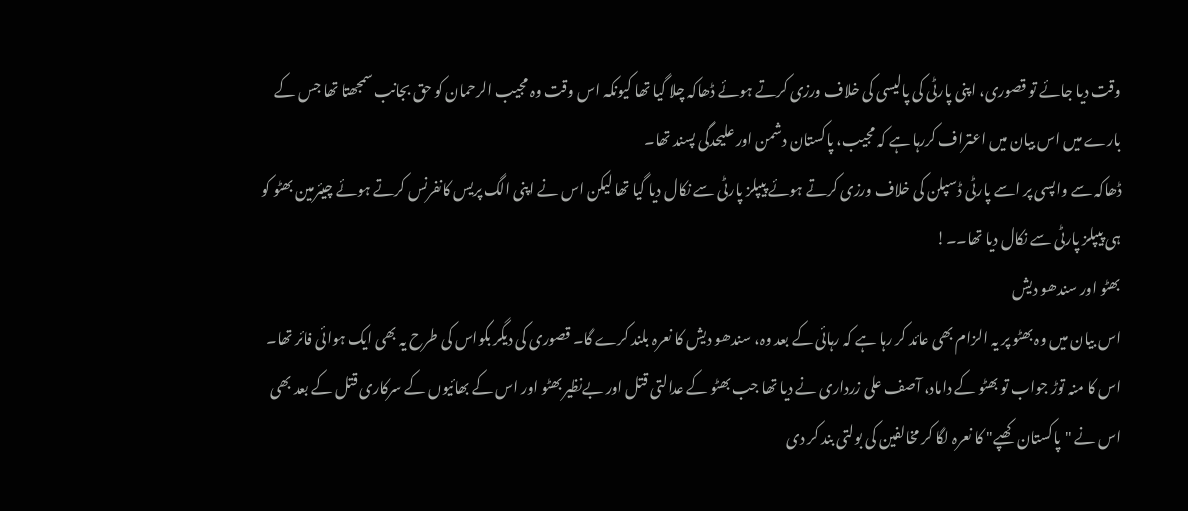وقت دیا جائے تو قصوری، اپنی پارٹی کی پالیسی کی خلاف ورزی کرتے ہوئے ڈھاکہ چلا گیا تھا کیونکہ اس وقت وہ مجیب الرحمان کو حق بجانب سمجھتا تھا جس کے بارے میں اس بیان میں اعتراف کررہا ہے کہ مجیب، پاکستان دشمن اور علیحدگی پسند تھا۔
ڈھاکہ سے واپسی پر اسے پارٹی ڈسپلن کی خلاف ورزی کرتے ہوئے پیپلز پارٹی سے نکال دیا گیا تھا لیکن اس نے اپنی الگ پریس کانفرنس کرتے ہوئے چیئرمین بھٹو کو ہی پیپلز پارٹی سے نکال دیا تھا۔۔!
بھٹو اور سندھو دیش
اس بیان میں وہ بھٹو پر یہ الزام بھی عائد کر رہا ہے کہ رہائی کے بعد وہ، سندھو دیش کا نعرہ بلند کرے گا۔ قصوری کی دیگر بکواس کی طرح یہ بھی ایک ہوائی فائر تھا۔ اس کا منہ توڑ جواب تو بھٹو کے داماد، آصف علی زرداری نے دیا تھا جب بھٹو کے عدالتی قتل اور بےنظیر بھٹو اور اس کے بھائیوں کے سرکاری قتل کے بعد بھی اس نے "پاکستان کھپے" کا نعرہ لگا کر مخالفین کی بولتی بند کر دی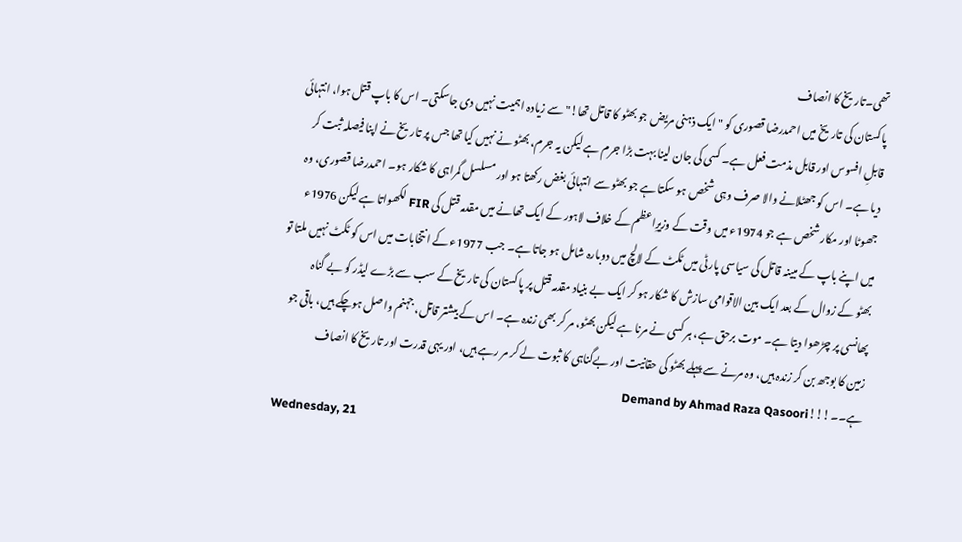تھی۔تاریخ کا انصاف
پاکستان کی تاریخ میں احمدرضا قصوری کو "ایک ذہنی مریض جو بھٹو کا قاتل تھا!" سے زیادہ اہمیت نہیں دی جاسکتی۔ اس کا باپ قتل ہوا، انتہائی قابلِ افسوس اور قابل مذمت فعل ہے۔ کسی کی جان لینا بہت بڑا جرم ہے لیکن یہ جرم، بھٹو نے نہیں کیا تھا جس پر تاریخ نے اپنا فیصلہ ثبت کر دیا ہے۔ اس کو جھٹلانے والا صرف وہی شخص ہو سکتا ہے جو بھٹو سے انتہائی بغض رکھتا ہو اور مسلسل گمراہی کا شکار ہو۔ احمدرضا قصوری، وہ جھوٹا اور مکار شخص ہے جو 1974ء میں وقت کے وزیرِاعظم کے خلاف لاہور کے ایک تھانے میں مقدمہ قتل کی FIR لکھواتا ہے لیکن 1976ء میں اپنے باپ کے مبینہ قاتل کی سیاسی پارٹی میں ٹکٹ کے لالچ میں دوبارہ شامل ہو جاتا ہے۔ جب 1977ء کے انتخابات میں اس کو ٹکٹ نہیں ملتا تو بھٹو کے زوال کے بعد ایک بین الاقوامی سازش کا شکار ہو کر ایک بے بنیاد مقدمہ قتل پر پاکستان کی تاریخ کے سب سے بڑے لیڈر کو بے گناہ پھانسی پر چڑھوا دیتا ہے۔ موت برحق ہے، ہر کسی نے مرنا ہے لیکن بھٹو، مر کر بھی زندہ ہے۔ اس کے بیشتر قاتل، جہنم واصل ہوچکے ہیں، باقی جو زمین کا بوجھ بن کر زندہ ہیں، وہ مرنے سے پہلے بھٹو کی حقانیت اور بےگناہی کا ثبوت لے کر مر رہے ہیں، اور یہی قدرت اور تاریخ کا انصاف ہے۔۔!!!Demand by Ahmad Raza Qasoori
Wednesday, 21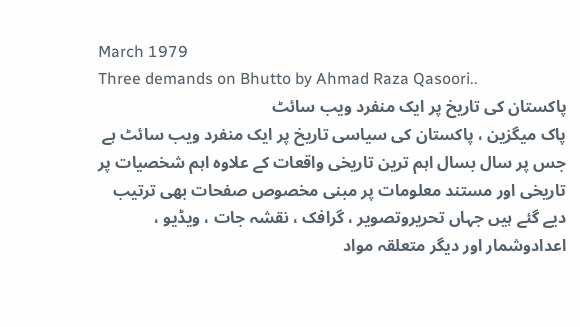March 1979
Three demands on Bhutto by Ahmad Raza Qasoori..
پاکستان کی تاریخ پر ایک منفرد ویب سائٹ
پاک میگزین ، پاکستان کی سیاسی تاریخ پر ایک منفرد ویب سائٹ ہے جس پر سال بسال اہم ترین تاریخی واقعات کے علاوہ اہم شخصیات پر تاریخی اور مستند معلومات پر مبنی مخصوص صفحات بھی ترتیب دیے گئے ہیں جہاں تحریروتصویر ، گرافک ، نقشہ جات ، ویڈیو ، اعدادوشمار اور دیگر متعلقہ مواد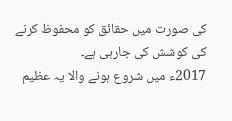کی صورت میں حقائق کو محفوظ کرنے کی کوشش کی جارہی ہے۔
2017ء میں شروع ہونے والا یہ عظیم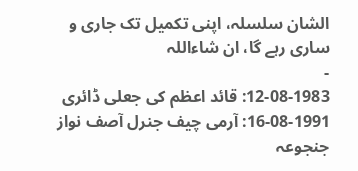الشان سلسلہ، اپنی تکمیل تک جاری و ساری رہے گا، ان شاءاللہ
-
12-08-1983: قائد اعظم کی جعلی ڈائری
16-08-1991: آرمی چیف جنرل آصف نواز جنجوعہ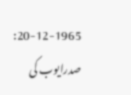20-12-1965: صدرایوب کی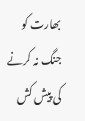بھارت کو جنگ نہ کرنے کی پیش کش